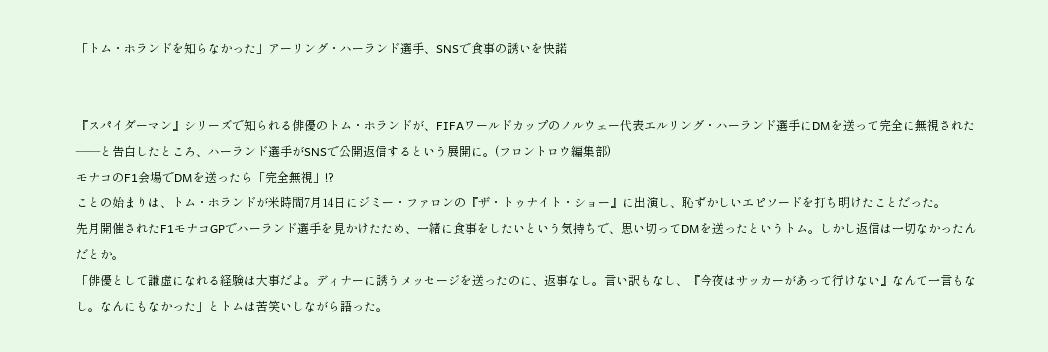「トム・ホランドを知らなかった」アーリング・ハーランド選手、SNSで食事の誘いを快諾


『スパイダーマン』シリーズで知られる俳優のトム・ホランドが、FIFAワールドカップのノルウェー代表エルリング・ハーランド選手にDMを送って完全に無視された——と告白したところ、ハーランド選手がSNSで公開返信するという展開に。(フロントロウ編集部)
モナコのF1会場でDMを送ったら「完全無視」!?
ことの始まりは、トム・ホランドが米時間7月14日にジミー・ファロンの『ザ・トゥナイト・ショー』に出演し、恥ずかしいエピソードを打ち明けたことだった。
先月開催されたF1モナコGPでハーランド選手を見かけたため、一緒に食事をしたいという気持ちで、思い切ってDMを送ったというトム。しかし返信は一切なかったんだとか。
「俳優として謙虚になれる経験は大事だよ。ディナーに誘うメッセージを送ったのに、返事なし。言い訳もなし、『今夜はサッカーがあって行けない』なんて一言もなし。なんにもなかった」とトムは苦笑いしながら語った。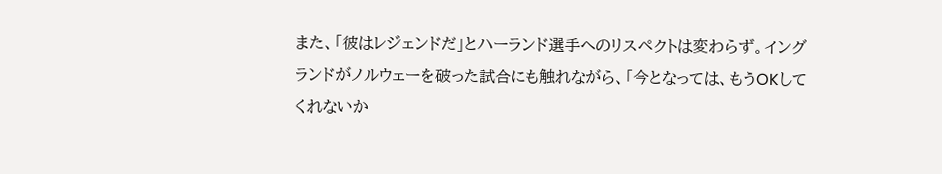また、「彼はレジェンドだ」とハーランド選手へのリスペクトは変わらず。イングランドがノルウェーを破った試合にも触れながら、「今となっては、もうOKしてくれないか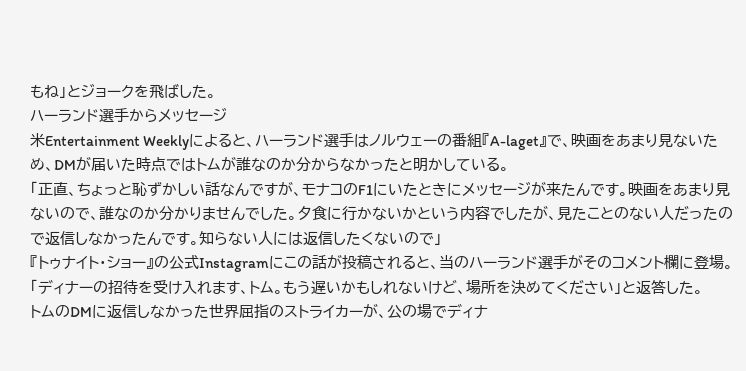もね」とジョークを飛ばした。
ハーランド選手からメッセージ
米Entertainment Weeklyによると、ハーランド選手はノルウェーの番組『A-laget』で、映画をあまり見ないため、DMが届いた時点ではトムが誰なのか分からなかったと明かしている。
「正直、ちょっと恥ずかしい話なんですが、モナコのF1にいたときにメッセージが来たんです。映画をあまり見ないので、誰なのか分かりませんでした。夕食に行かないかという内容でしたが、見たことのない人だったので返信しなかったんです。知らない人には返信したくないので」
『トゥナイト・ショー』の公式Instagramにこの話が投稿されると、当のハーランド選手がそのコメント欄に登場。「ディナーの招待を受け入れます、トム。もう遅いかもしれないけど、場所を決めてください」と返答した。
トムのDMに返信しなかった世界屈指のストライカーが、公の場でディナ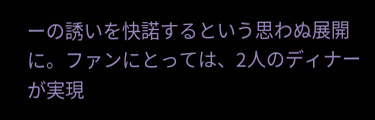ーの誘いを快諾するという思わぬ展開に。ファンにとっては、2人のディナーが実現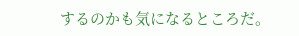するのかも気になるところだ。